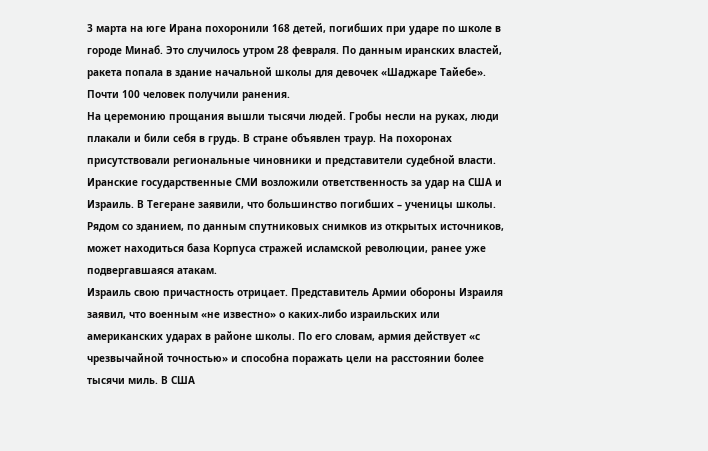3 марта на юге Ирана похоронили 168 детей, погибших при ударе по школе в городе Минаб. Это случилось утром 28 февраля. По данным иранских властей, ракета попала в здание начальной школы для девочек «Шаджаре Тайебе». Почти 100 человек получили ранения.
На церемонию прощания вышли тысячи людей. Гробы несли на руках, люди плакали и били себя в грудь. В стране объявлен траур. На похоронах присутствовали региональные чиновники и представители судебной власти.
Иранские государственные СМИ возложили ответственность за удар на США и Израиль. В Тегеране заявили, что большинство погибших – ученицы школы. Рядом со зданием, по данным спутниковых снимков из открытых источников, может находиться база Корпуса стражей исламской революции, ранее уже подвергавшаяся атакам.
Израиль свою причастность отрицает. Представитель Армии обороны Израиля заявил, что военным «не известно» о каких-либо израильских или американских ударах в районе школы. По его словам, армия действует «с чрезвычайной точностью» и способна поражать цели на расстоянии более тысячи миль. В США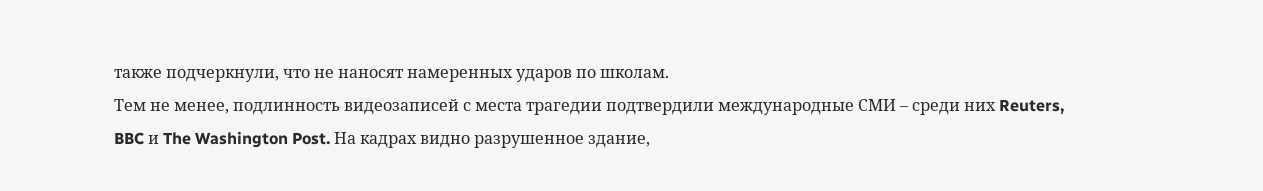также подчеркнули, что не наносят намеренных ударов по школам.
Тем не менее, подлинность видеозаписей с места трагедии подтвердили международные СМИ – среди них Reuters, BBC и The Washington Post. На кадрах видно разрушенное здание,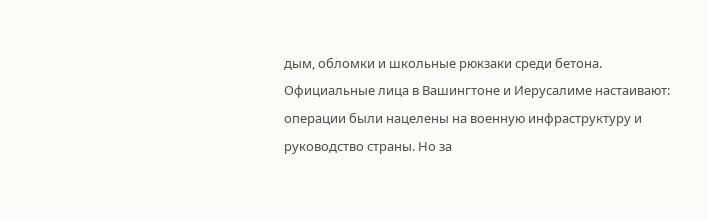дым, обломки и школьные рюкзаки среди бетона.
Официальные лица в Вашингтоне и Иерусалиме настаивают: операции были нацелены на военную инфраструктуру и руководство страны. Но за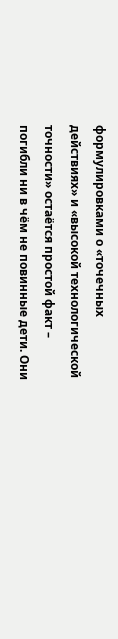формулировками о «точечных действиях» и «высокой технологической точности» остаётся простой факт – погибли ни в чём не повинные дети. Они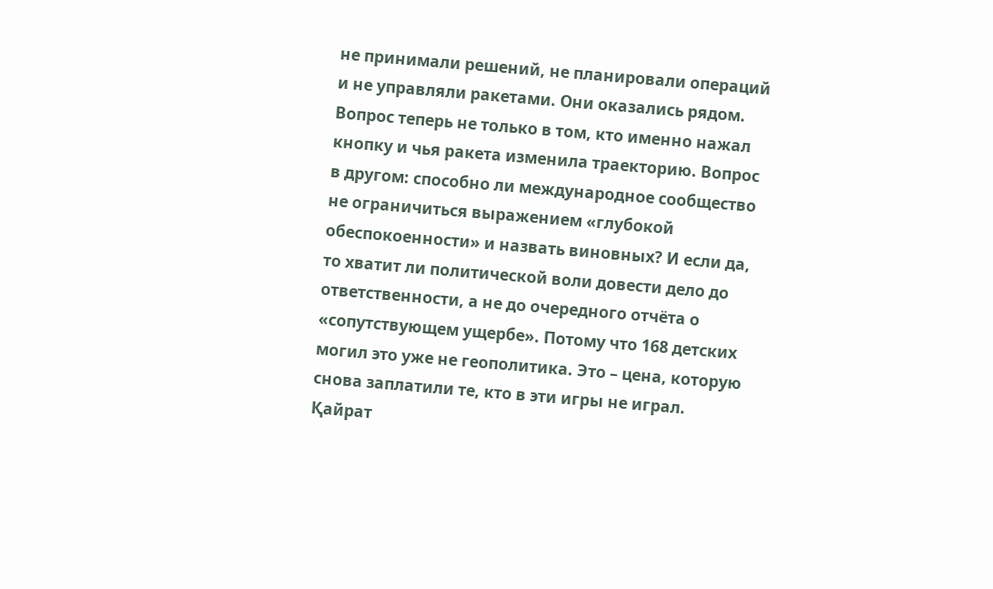не принимали решений, не планировали операций и не управляли ракетами. Они оказались рядом.
Вопрос теперь не только в том, кто именно нажал кнопку и чья ракета изменила траекторию. Вопрос в другом: способно ли международное сообщество не ограничиться выражением «глубокой обеспокоенности» и назвать виновных? И если да, то хватит ли политической воли довести дело до ответственности, а не до очередного отчёта о «сопутствующем ущербе». Потому что 168 детских могил это уже не геополитика. Это – цена, которую снова заплатили те, кто в эти игры не играл.
Қайрат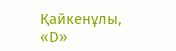Қайкенұлы, «D»